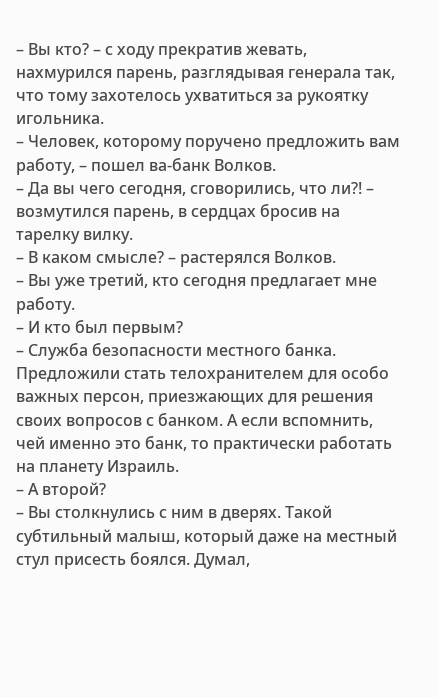– Вы кто? – с ходу прекратив жевать, нахмурился парень, разглядывая генерала так, что тому захотелось ухватиться за рукоятку игольника.
– Человек, которому поручено предложить вам работу, – пошел ва-банк Волков.
– Да вы чего сегодня, сговорились, что ли?! – возмутился парень, в сердцах бросив на тарелку вилку.
– В каком смысле? – растерялся Волков.
– Вы уже третий, кто сегодня предлагает мне работу.
– И кто был первым?
– Служба безопасности местного банка. Предложили стать телохранителем для особо важных персон, приезжающих для решения своих вопросов с банком. А если вспомнить, чей именно это банк, то практически работать на планету Израиль.
– А второй?
– Вы столкнулись с ним в дверях. Такой субтильный малыш, который даже на местный стул присесть боялся. Думал,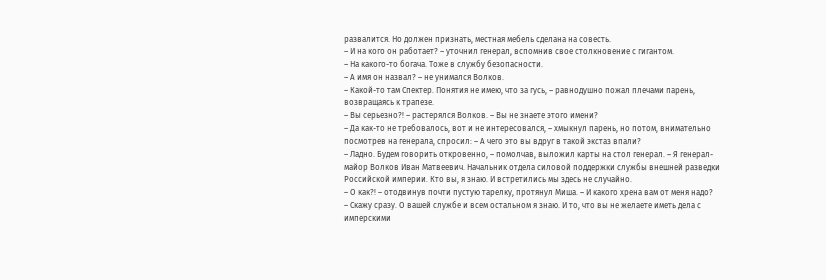развалится. Но должен признать, местная мебель сделана на совесть.
– И на кого он работает? – уточнил генерал, вспомнив свое столкновение с гигантом.
– На какого-то богача. Тоже в службу безопасности.
– А имя он назвал? – не унимался Волков.
– Какой-то там Спектер. Понятия не имею, что за гусь, – равнодушно пожал плечами парень, возвращаясь к трапезе.
– Вы серьезно?! – растерялся Волков. – Вы не знаете этого имени?
– Да как-то не требовалось, вот и не интересовался, – хмыкнул парень, но потом, внимательно посмотрев на генерала, спросил: – А чего это вы вдруг в такой экстаз впали?
– Ладно. Будем говорить откровенно, – помолчав, выложил карты на стол генерал. – Я генерал-майор Волков Иван Матвеевич. Начальник отдела силовой поддержки службы внешней разведки Российской империи. Кто вы, я знаю. И встретились мы здесь не случайно.
– О как?! – отодвинув почти пустую тарелку, протянул Миша. – И какого хрена вам от меня надо?
– Скажу сразу. О вашей службе и всем остальном я знаю. И то, что вы не желаете иметь дела с имперскими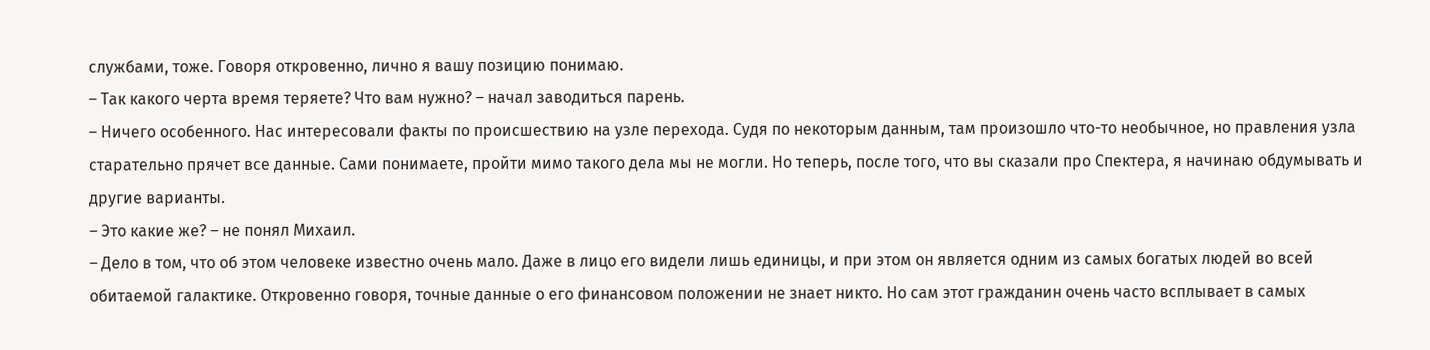службами, тоже. Говоря откровенно, лично я вашу позицию понимаю.
– Так какого черта время теряете? Что вам нужно? – начал заводиться парень.
– Ничего особенного. Нас интересовали факты по происшествию на узле перехода. Судя по некоторым данным, там произошло что-то необычное, но правления узла старательно прячет все данные. Сами понимаете, пройти мимо такого дела мы не могли. Но теперь, после того, что вы сказали про Спектера, я начинаю обдумывать и другие варианты.
– Это какие же? – не понял Михаил.
– Дело в том, что об этом человеке известно очень мало. Даже в лицо его видели лишь единицы, и при этом он является одним из самых богатых людей во всей обитаемой галактике. Откровенно говоря, точные данные о его финансовом положении не знает никто. Но сам этот гражданин очень часто всплывает в самых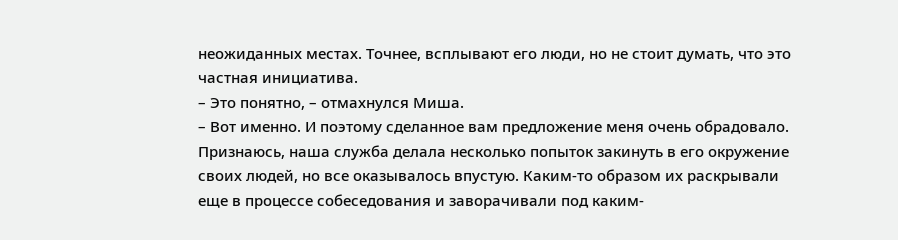неожиданных местах. Точнее, всплывают его люди, но не стоит думать, что это частная инициатива.
– Это понятно, – отмахнулся Миша.
– Вот именно. И поэтому сделанное вам предложение меня очень обрадовало. Признаюсь, наша служба делала несколько попыток закинуть в его окружение своих людей, но все оказывалось впустую. Каким-то образом их раскрывали еще в процессе собеседования и заворачивали под каким-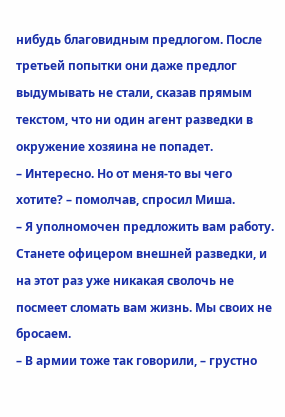нибудь благовидным предлогом. После третьей попытки они даже предлог выдумывать не стали, сказав прямым текстом, что ни один агент разведки в окружение хозяина не попадет.
– Интересно. Но от меня-то вы чего хотите? – помолчав, спросил Миша.
– Я уполномочен предложить вам работу. Станете офицером внешней разведки, и на этот раз уже никакая сволочь не посмеет сломать вам жизнь. Мы своих не бросаем.
– В армии тоже так говорили, – грустно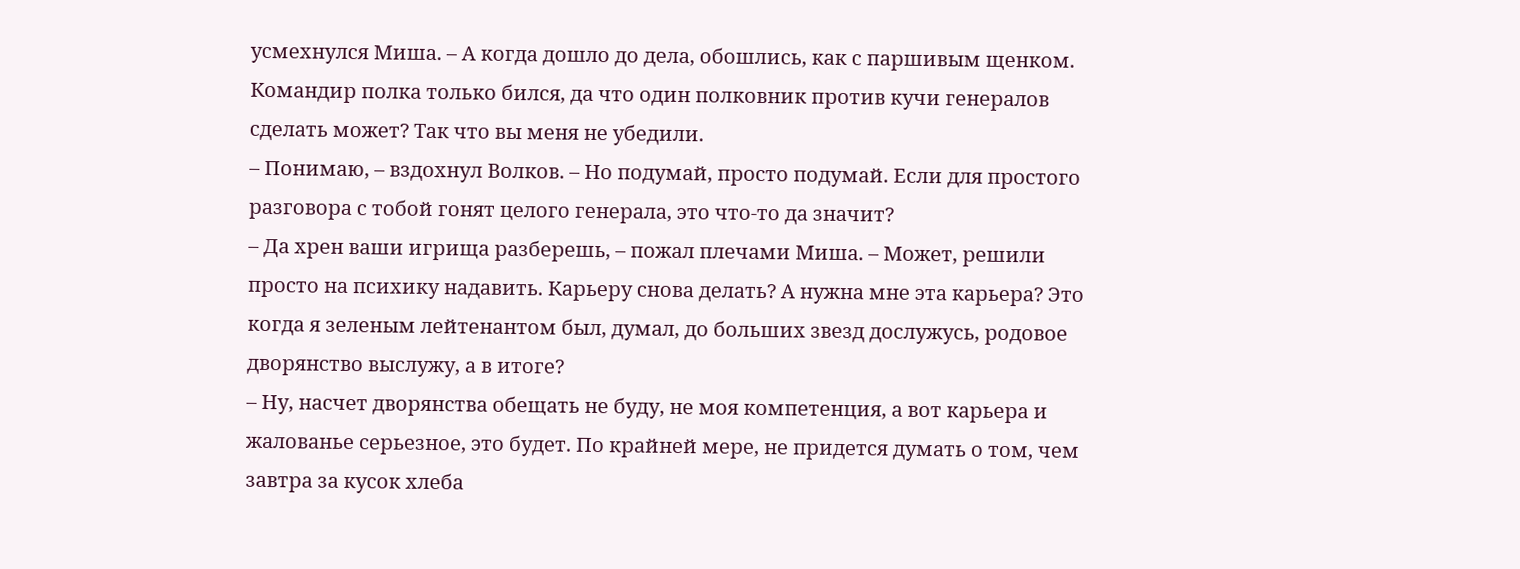усмехнулся Миша. – А когда дошло до дела, обошлись, как с паршивым щенком. Командир полка только бился, да что один полковник против кучи генералов сделать может? Так что вы меня не убедили.
– Понимаю, – вздохнул Волков. – Но подумай, просто подумай. Если для простого разговора с тобой гонят целого генерала, это что-то да значит?
– Да хрен ваши игрища разберешь, – пожал плечами Миша. – Может, решили просто на психику надавить. Карьеру снова делать? А нужна мне эта карьера? Это когда я зеленым лейтенантом был, думал, до больших звезд дослужусь, родовое дворянство выслужу, а в итоге?
– Ну, насчет дворянства обещать не буду, не моя компетенция, а вот карьера и жалованье серьезное, это будет. По крайней мере, не придется думать о том, чем завтра за кусок хлеба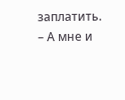заплатить.
– А мне и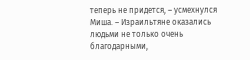теперь не придется, – усмехнулся Миша. – Израильтяне оказались людьми не только очень благодарными,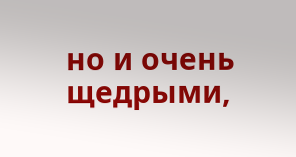но и очень щедрыми,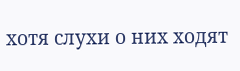хотя слухи о них ходят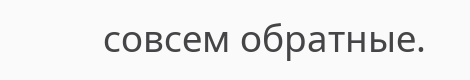совсем обратные.